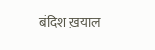बंदिश ख़याल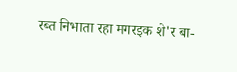रब्त निभाता रहा मगरइक शे'र बा-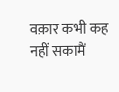वक़ार कभी कह नहीं सकामैं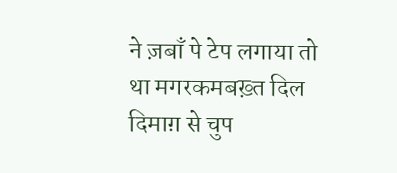ने ज़बाँ पे टेप लगाया तो था मगरकमबख़्त दिल दिमाग़ से चुप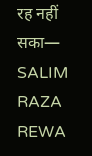रह नहीं सका— SALIM RAZA REWA